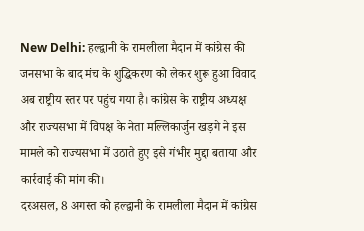New Delhi: हल्द्वानी के रामलीला मैदान में कांग्रेस की जनसभा के बाद मंच के शुद्धिकरण को लेकर शुरू हुआ विवाद अब राष्ट्रीय स्तर पर पहुंच गया है। कांग्रेस के राष्ट्रीय अध्यक्ष और राज्यसभा में विपक्ष के नेता मल्लिकार्जुन खड़गे ने इस मामले को राज्यसभा में उठाते हुए इसे गंभीर मुद्दा बताया और कार्रवाई की मांग की।
दरअसल, 8 अगस्त को हल्द्वानी के रामलीला मैदान में कांग्रेस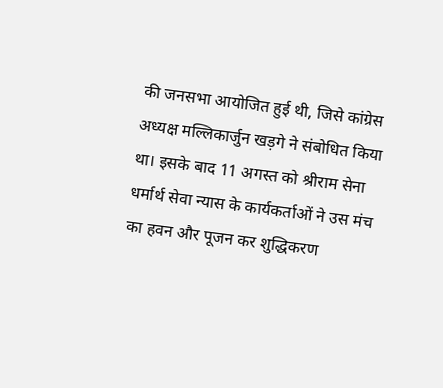की जनसभा आयोजित हुई थी, जिसे कांग्रेस अध्यक्ष मल्लिकार्जुन खड़गे ने संबोधित किया था। इसके बाद 11 अगस्त को श्रीराम सेना धर्मार्थ सेवा न्यास के कार्यकर्ताओं ने उस मंच का हवन और पूजन कर शुद्धिकरण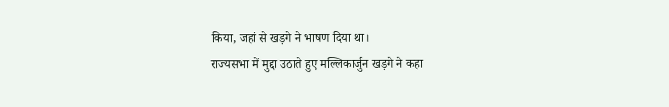किया, जहां से खड़गे ने भाषण दिया था।
राज्यसभा में मुद्दा उठाते हुए मल्लिकार्जुन खड़गे ने कहा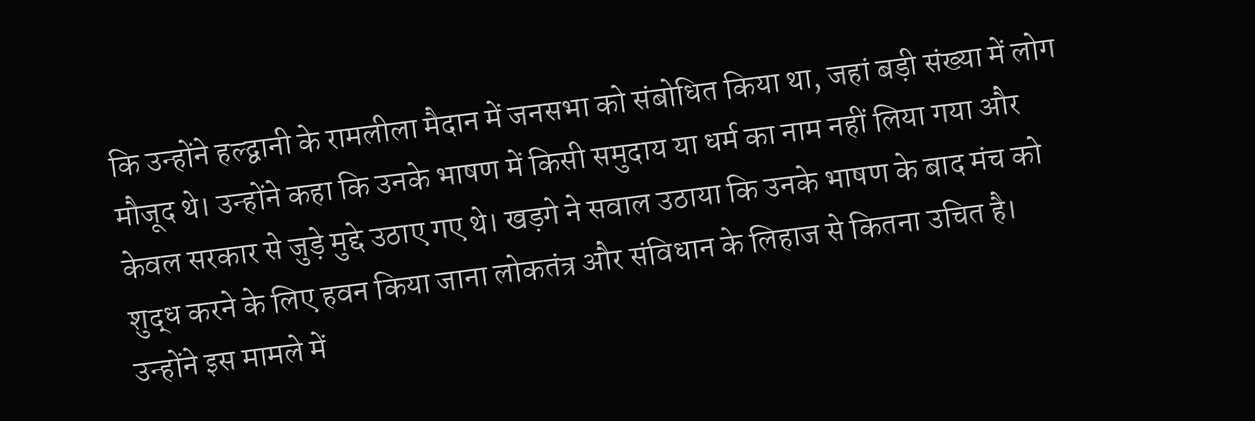कि उन्होंने हल्द्वानी के रामलीला मैदान में जनसभा को संबोधित किया था, जहां बड़ी संख्या में लोग मौजूद थे। उन्होंने कहा कि उनके भाषण में किसी समुदाय या धर्म का नाम नहीं लिया गया और केवल सरकार से जुड़े मुद्दे उठाए गए थे। खड़गे ने सवाल उठाया कि उनके भाषण के बाद मंच को शुद्ध करने के लिए हवन किया जाना लोकतंत्र और संविधान के लिहाज से कितना उचित है। उन्होंने इस मामले में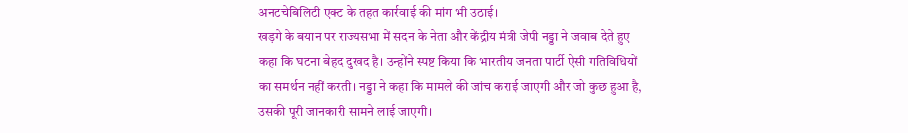अनटचेबिलिटी एक्ट के तहत कार्रवाई की मांग भी उठाई।
खड़गे के बयान पर राज्यसभा में सदन के नेता और केंद्रीय मंत्री जेपी नड्डा ने जवाब देते हुए कहा कि घटना बेहद दुखद है। उन्होंने स्पष्ट किया कि भारतीय जनता पार्टी ऐसी गतिविधियों का समर्थन नहीं करती। नड्डा ने कहा कि मामले की जांच कराई जाएगी और जो कुछ हुआ है, उसकी पूरी जानकारी सामने लाई जाएगी।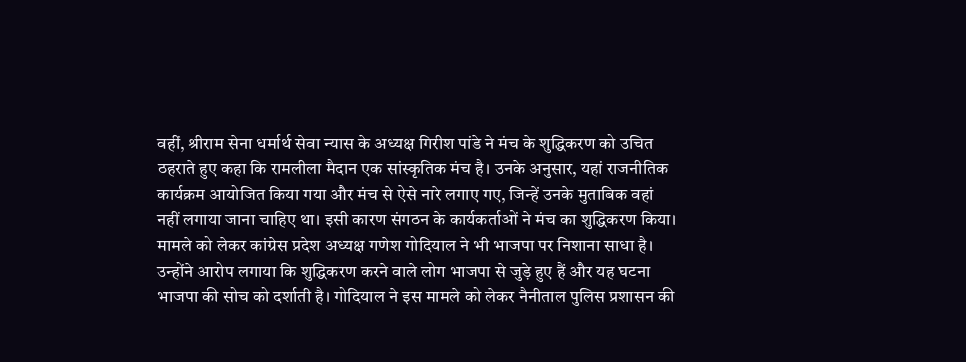वहीं, श्रीराम सेना धर्मार्थ सेवा न्यास के अध्यक्ष गिरीश पांडे ने मंच के शुद्धिकरण को उचित ठहराते हुए कहा कि रामलीला मैदान एक सांस्कृतिक मंच है। उनके अनुसार, यहां राजनीतिक कार्यक्रम आयोजित किया गया और मंच से ऐसे नारे लगाए गए, जिन्हें उनके मुताबिक वहां नहीं लगाया जाना चाहिए था। इसी कारण संगठन के कार्यकर्ताओं ने मंच का शुद्धिकरण किया।
मामले को लेकर कांग्रेस प्रदेश अध्यक्ष गणेश गोदियाल ने भी भाजपा पर निशाना साधा है। उन्होंने आरोप लगाया कि शुद्धिकरण करने वाले लोग भाजपा से जुड़े हुए हैं और यह घटना भाजपा की सोच को दर्शाती है। गोदियाल ने इस मामले को लेकर नैनीताल पुलिस प्रशासन की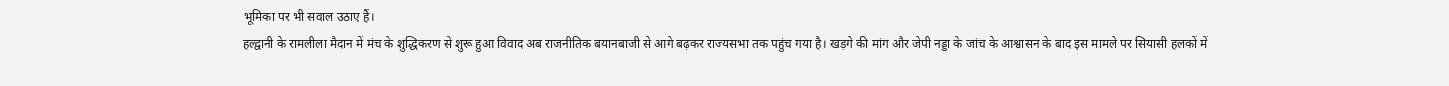भूमिका पर भी सवाल उठाए हैं।
हल्द्वानी के रामलीला मैदान में मंच के शुद्धिकरण से शुरू हुआ विवाद अब राजनीतिक बयानबाजी से आगे बढ़कर राज्यसभा तक पहुंच गया है। खड़गे की मांग और जेपी नड्डा के जांच के आश्वासन के बाद इस मामले पर सियासी हलकों में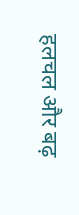हलचल और बढ़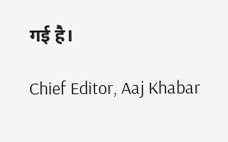गई है।

Chief Editor, Aaj Khabar